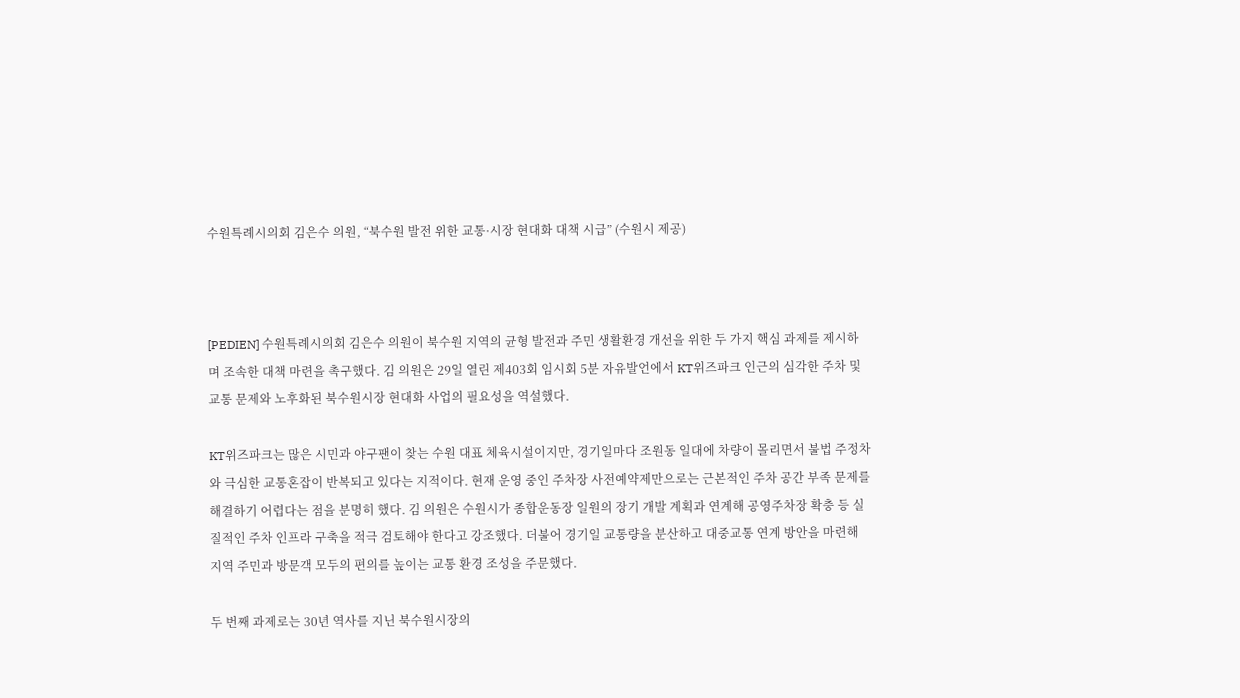수원특례시의회 김은수 의원, “북수원 발전 위한 교통·시장 현대화 대책 시급” (수원시 제공)



[PEDIEN] 수원특례시의회 김은수 의원이 북수원 지역의 균형 발전과 주민 생활환경 개선을 위한 두 가지 핵심 과제를 제시하며 조속한 대책 마련을 촉구했다. 김 의원은 29일 열린 제403회 임시회 5분 자유발언에서 KT위즈파크 인근의 심각한 주차 및 교통 문제와 노후화된 북수원시장 현대화 사업의 필요성을 역설했다.

KT위즈파크는 많은 시민과 야구팬이 찾는 수원 대표 체육시설이지만, 경기일마다 조원동 일대에 차량이 몰리면서 불법 주정차와 극심한 교통혼잡이 반복되고 있다는 지적이다. 현재 운영 중인 주차장 사전예약제만으로는 근본적인 주차 공간 부족 문제를 해결하기 어렵다는 점을 분명히 했다. 김 의원은 수원시가 종합운동장 일원의 장기 개발 계획과 연계해 공영주차장 확충 등 실질적인 주차 인프라 구축을 적극 검토해야 한다고 강조했다. 더불어 경기일 교통량을 분산하고 대중교통 연계 방안을 마련해 지역 주민과 방문객 모두의 편의를 높이는 교통 환경 조성을 주문했다.

두 번째 과제로는 30년 역사를 지닌 북수원시장의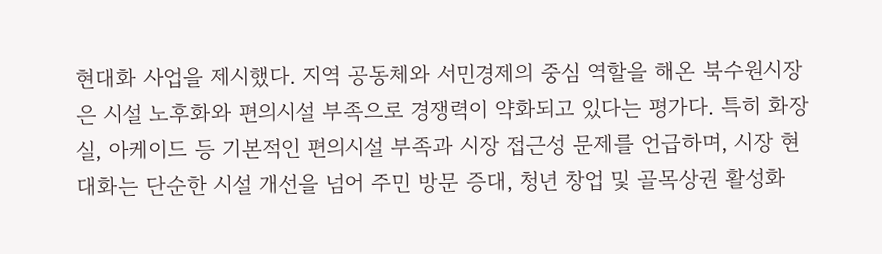현대화 사업을 제시했다. 지역 공동체와 서민경제의 중심 역할을 해온 북수원시장은 시설 노후화와 편의시설 부족으로 경쟁력이 약화되고 있다는 평가다. 특히 화장실, 아케이드 등 기본적인 편의시설 부족과 시장 접근성 문제를 언급하며, 시장 현대화는 단순한 시설 개선을 넘어 주민 방문 증대, 청년 창업 및 골목상권 활성화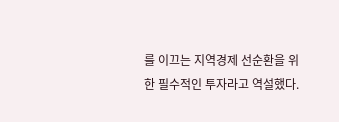를 이끄는 지역경제 선순환을 위한 필수적인 투자라고 역설했다.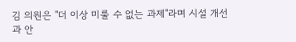김 의원은 "더 이상 미룰 수 없는 과제"라며 시설 개선과 안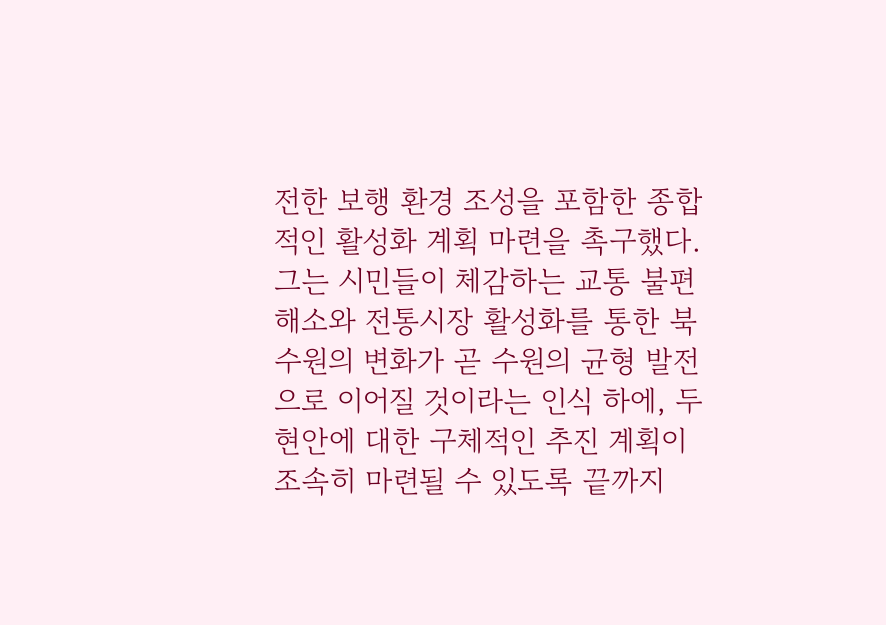전한 보행 환경 조성을 포함한 종합적인 활성화 계획 마련을 촉구했다. 그는 시민들이 체감하는 교통 불편 해소와 전통시장 활성화를 통한 북수원의 변화가 곧 수원의 균형 발전으로 이어질 것이라는 인식 하에, 두 현안에 대한 구체적인 추진 계획이 조속히 마련될 수 있도록 끝까지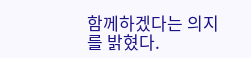함께하겠다는 의지를 밝혔다.